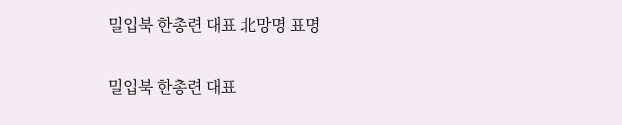밀입북 한총련 대표 北망명 표명

밀입북 한총련 대표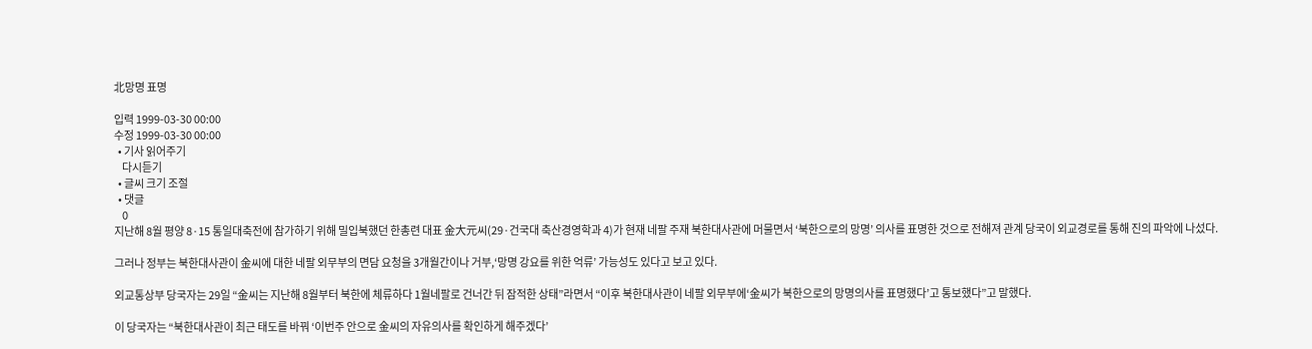北망명 표명

입력 1999-03-30 00:00
수정 1999-03-30 00:00
  • 기사 읽어주기
    다시듣기
  • 글씨 크기 조절
  • 댓글
    0
지난해 8월 평양 8·15 통일대축전에 참가하기 위해 밀입북했던 한총련 대표 金大元씨(29·건국대 축산경영학과 4)가 현재 네팔 주재 북한대사관에 머물면서 ‘북한으로의 망명’ 의사를 표명한 것으로 전해져 관계 당국이 외교경로를 통해 진의 파악에 나섰다.

그러나 정부는 북한대사관이 金씨에 대한 네팔 외무부의 면담 요청을 3개월간이나 거부,‘망명 강요를 위한 억류’ 가능성도 있다고 보고 있다.

외교통상부 당국자는 29일 “金씨는 지난해 8월부터 북한에 체류하다 1월네팔로 건너간 뒤 잠적한 상태”라면서 “이후 북한대사관이 네팔 외무부에‘金씨가 북한으로의 망명의사를 표명했다’고 통보했다”고 말했다.

이 당국자는 “북한대사관이 최근 태도를 바꿔 ‘이번주 안으로 金씨의 자유의사를 확인하게 해주겠다’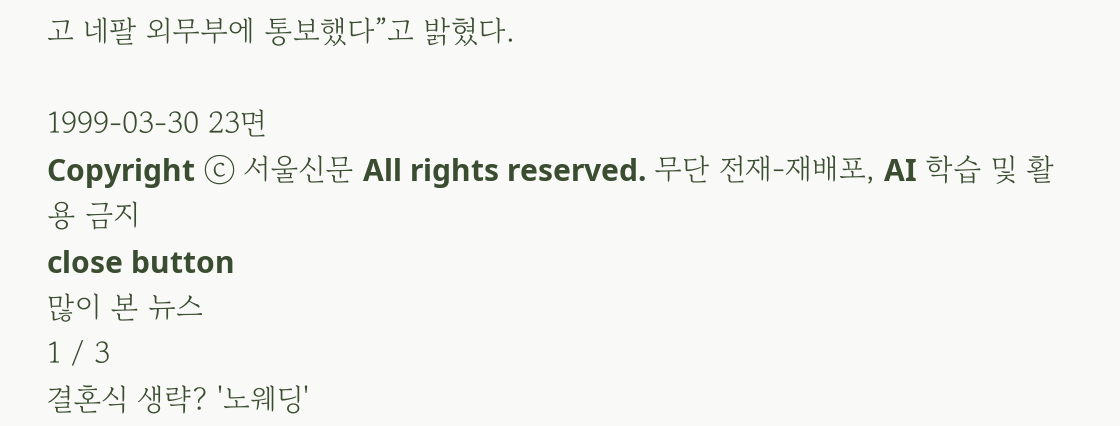고 네팔 외무부에 통보했다”고 밝혔다.

1999-03-30 23면
Copyright ⓒ 서울신문 All rights reserved. 무단 전재-재배포, AI 학습 및 활용 금지
close button
많이 본 뉴스
1 / 3
결혼식 생략? '노웨딩'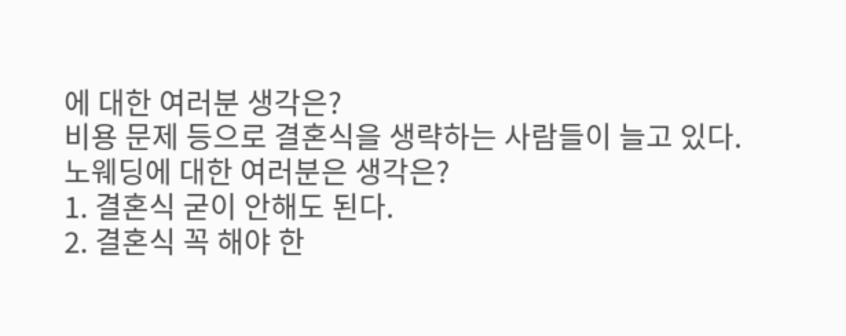에 대한 여러분 생각은?
비용 문제 등으로 결혼식을 생략하는 사람들이 늘고 있다. 노웨딩에 대한 여러분은 생각은?
1. 결혼식 굳이 안해도 된다.
2. 결혼식 꼭 해야 한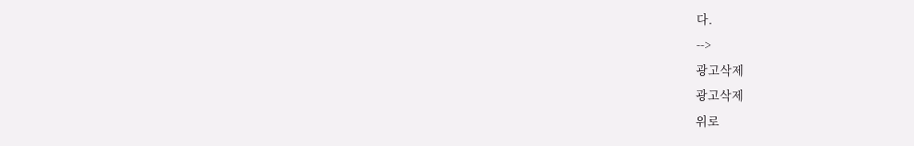다.
-->
광고삭제
광고삭제
위로